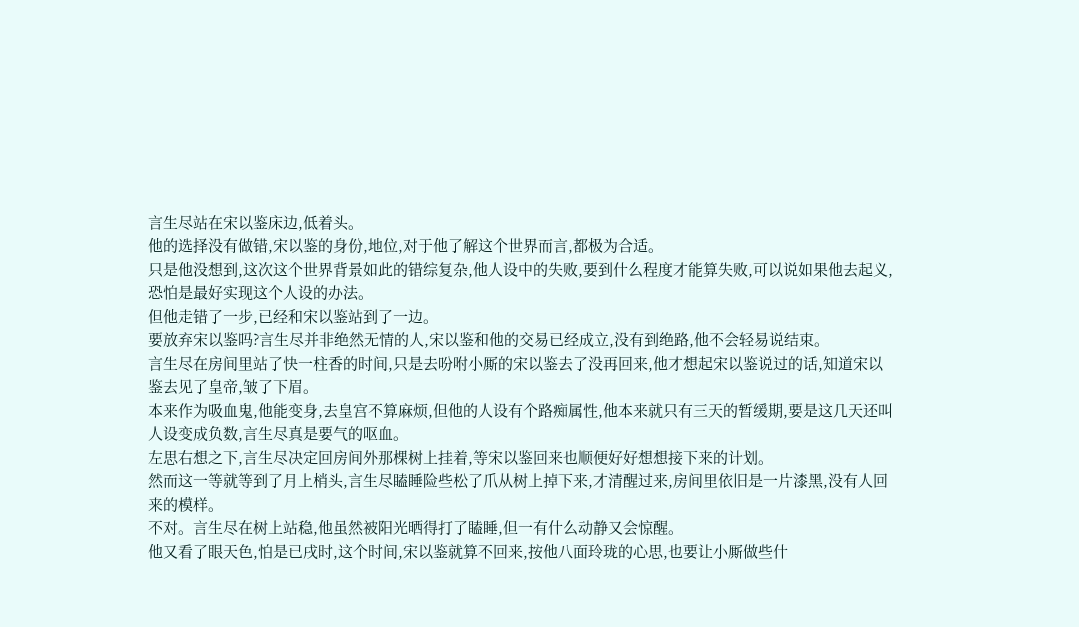言生尽站在宋以鉴床边,低着头。
他的选择没有做错,宋以鉴的身份,地位,对于他了解这个世界而言,都极为合适。
只是他没想到,这次这个世界背景如此的错综复杂,他人设中的失败,要到什么程度才能算失败,可以说如果他去起义,恐怕是最好实现这个人设的办法。
但他走错了一步,已经和宋以鉴站到了一边。
要放弃宋以鉴吗?言生尽并非绝然无情的人,宋以鉴和他的交易已经成立,没有到绝路,他不会轻易说结束。
言生尽在房间里站了快一柱香的时间,只是去吩咐小厮的宋以鉴去了没再回来,他才想起宋以鉴说过的话,知道宋以鉴去见了皇帝,皱了下眉。
本来作为吸血鬼,他能变身,去皇宫不算麻烦,但他的人设有个路痴属性,他本来就只有三天的暂缓期,要是这几天还叫人设变成负数,言生尽真是要气的呕血。
左思右想之下,言生尽决定回房间外那棵树上挂着,等宋以鉴回来也顺便好好想想接下来的计划。
然而这一等就等到了月上梢头,言生尽瞌睡险些松了爪从树上掉下来,才清醒过来,房间里依旧是一片漆黑,没有人回来的模样。
不对。言生尽在树上站稳,他虽然被阳光晒得打了瞌睡,但一有什么动静又会惊醒。
他又看了眼天色,怕是已戌时,这个时间,宋以鉴就算不回来,按他八面玲珑的心思,也要让小厮做些什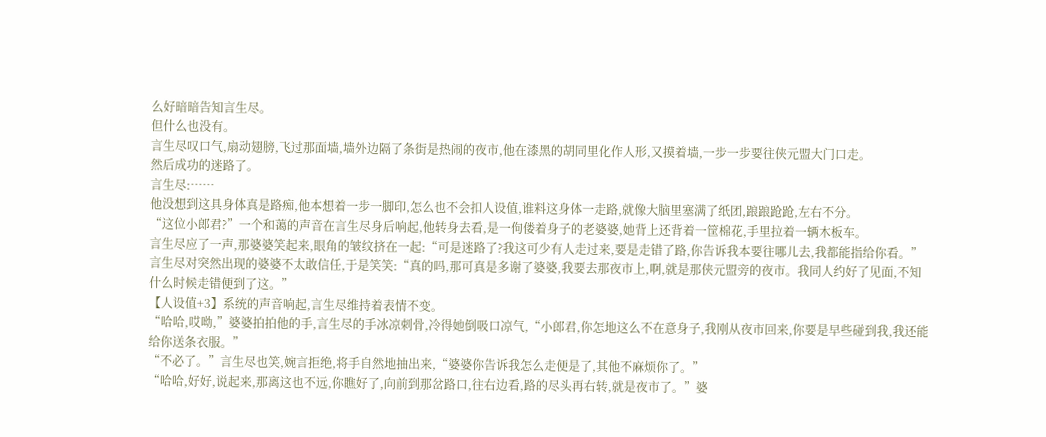么好暗暗告知言生尽。
但什么也没有。
言生尽叹口气,扇动翅膀,飞过那面墙,墙外边隔了条街是热闹的夜市,他在漆黑的胡同里化作人形,又摸着墙,一步一步要往侠元盟大门口走。
然后成功的迷路了。
言生尽:……
他没想到这具身体真是路痴,他本想着一步一脚印,怎么也不会扣人设值,谁料这身体一走路,就像大脑里塞满了纸团,踉踉跄跄,左右不分。
“这位小郎君?”一个和蔼的声音在言生尽身后响起,他转身去看,是一佝偻着身子的老婆婆,她背上还背着一筐棉花,手里拉着一辆木板车。
言生尽应了一声,那婆婆笑起来,眼角的皱纹挤在一起:“可是迷路了?我这可少有人走过来,要是走错了路,你告诉我本要往哪儿去,我都能指给你看。”
言生尽对突然出现的婆婆不太敢信任,于是笑笑:“真的吗,那可真是多谢了婆婆,我要去那夜市上,啊,就是那侠元盟旁的夜市。我同人约好了见面,不知什么时候走错便到了这。”
【人设值+3】系统的声音响起,言生尽维持着表情不变。
“哈哈,哎呦,”婆婆拍拍他的手,言生尽的手冰凉刺骨,冷得她倒吸口凉气,“小郎君,你怎地这么不在意身子,我刚从夜市回来,你要是早些碰到我,我还能给你送条衣服。”
“不必了。”言生尽也笑,婉言拒绝,将手自然地抽出来,“婆婆你告诉我怎么走便是了,其他不麻烦你了。”
“哈哈,好好,说起来,那离这也不远,你瞧好了,向前到那岔路口,往右边看,路的尽头再右转,就是夜市了。”婆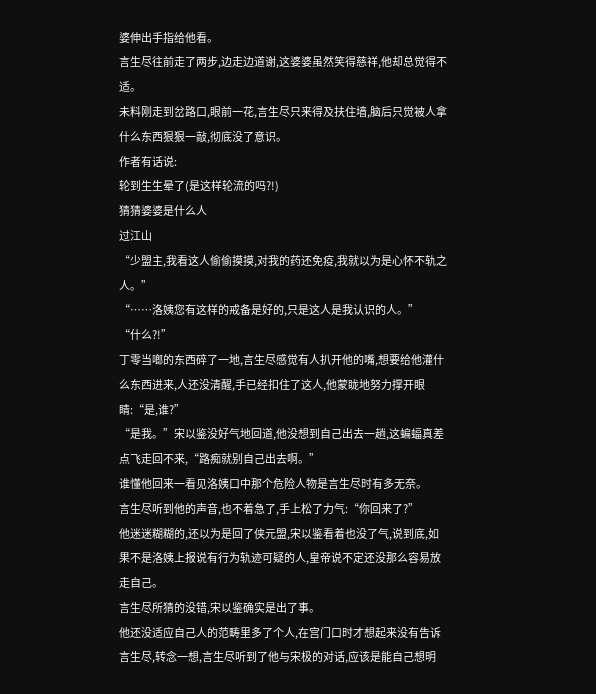婆伸出手指给他看。
言生尽往前走了两步,边走边道谢,这婆婆虽然笑得慈祥,他却总觉得不适。
未料刚走到岔路口,眼前一花,言生尽只来得及扶住墙,脑后只觉被人拿什么东西狠狠一敲,彻底没了意识。
作者有话说:
轮到生生晕了(是这样轮流的吗?!)
猜猜婆婆是什么人
过江山
“少盟主,我看这人偷偷摸摸,对我的药还免疫,我就以为是心怀不轨之人。”
“……洛姨您有这样的戒备是好的,只是这人是我认识的人。”
“什么?!”
丁零当啷的东西碎了一地,言生尽感觉有人扒开他的嘴,想要给他灌什么东西进来,人还没清醒,手已经扣住了这人,他蒙眬地努力撑开眼睛:“是,谁?”
“是我。”宋以鉴没好气地回道,他没想到自己出去一趟,这蝙蝠真差点飞走回不来,“路痴就别自己出去啊。”
谁懂他回来一看见洛姨口中那个危险人物是言生尽时有多无奈。
言生尽听到他的声音,也不着急了,手上松了力气:“你回来了?”
他迷迷糊糊的,还以为是回了侠元盟,宋以鉴看着也没了气,说到底,如果不是洛姨上报说有行为轨迹可疑的人,皇帝说不定还没那么容易放走自己。
言生尽所猜的没错,宋以鉴确实是出了事。
他还没适应自己人的范畴里多了个人,在宫门口时才想起来没有告诉言生尽,转念一想,言生尽听到了他与宋极的对话,应该是能自己想明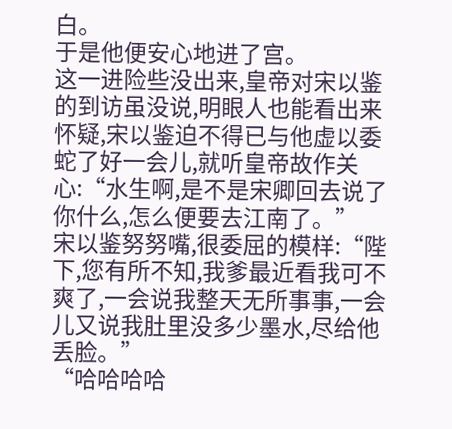白。
于是他便安心地进了宫。
这一进险些没出来,皇帝对宋以鉴的到访虽没说,明眼人也能看出来怀疑,宋以鉴迫不得已与他虚以委蛇了好一会儿,就听皇帝故作关心:“水生啊,是不是宋卿回去说了你什么,怎么便要去江南了。”
宋以鉴努努嘴,很委屈的模样:“陛下,您有所不知,我爹最近看我可不爽了,一会说我整天无所事事,一会儿又说我肚里没多少墨水,尽给他丢脸。”
“哈哈哈哈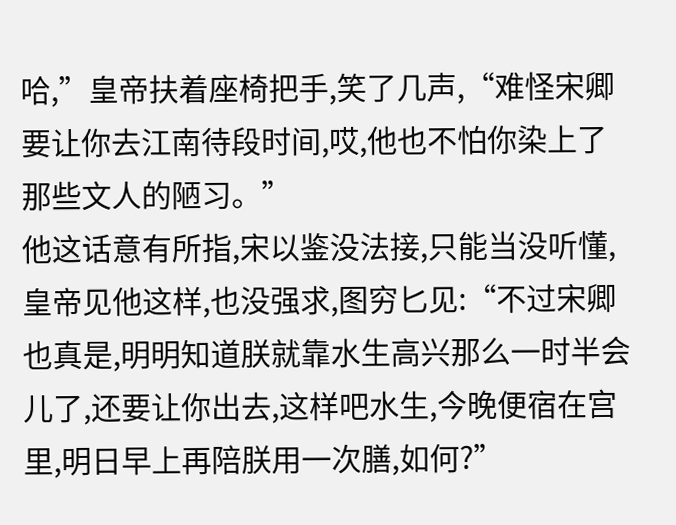哈,”皇帝扶着座椅把手,笑了几声,“难怪宋卿要让你去江南待段时间,哎,他也不怕你染上了那些文人的陋习。”
他这话意有所指,宋以鉴没法接,只能当没听懂,皇帝见他这样,也没强求,图穷匕见:“不过宋卿也真是,明明知道朕就靠水生高兴那么一时半会儿了,还要让你出去,这样吧水生,今晚便宿在宫里,明日早上再陪朕用一次膳,如何?”